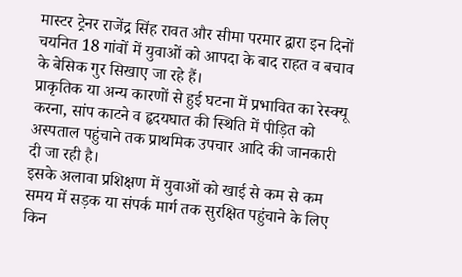मास्टर ट्रेनर राजेंद्र सिंह रावत और सीमा परमार द्वारा इन दिनों चयनित 18 गांवों में युवाओं को आपदा के बाद राहत व बचाव के बेसिक गुर सिखाए जा रहे हैं।
प्राकृतिक या अन्य कारणों से हुई घटना में प्रभावित का रेस्क्यू करना, सांप काटने व हृदयघात की स्थिति में पीड़ित को अस्पताल पहुंचाने तक प्राथमिक उपचार आदि की जानकारी दी जा रही है।
इसके अलावा प्रशिक्षण में युवाओं को खाई से कम से कम समय में सड़क या संपर्क मार्ग तक सुरक्षित पहुंचाने के लिए किन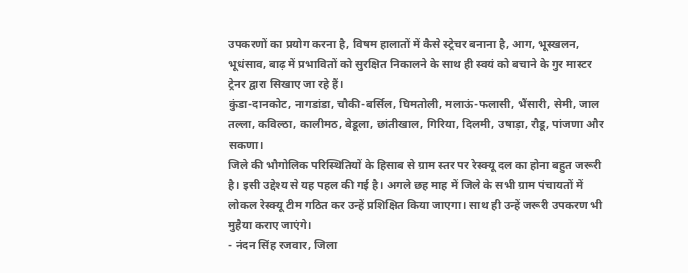उपकरणों का प्रयोग करना है, विषम हालातों में कैसे स्ट्रेचर बनाना है, आग, भूस्खलन, भूधंसाव, बाढ़ में प्रभावितों को सुरक्षित निकालने के साथ ही स्वयं को बचाने के गुर मास्टर ट्रेनर द्वारा सिखाए जा रहे हैं।
कुंडा-दानकोट, नागडांडा, चौकी-बर्सिल, घिमतोली, मलाऊं-फलासी, भैंसारी, सेमी, जाल तल्ला, कविल्ठा, कालीमठ, बेडूला, छांतीखाल, गिरिया, दिलमी, उषाड़ा, रौडू, पांजणा और सकणा।
जिले की भौगोलिक परिस्थितियों के हिसाब से ग्राम स्तर पर रेस्क्यू दल का होना बहुत जरूरी है। इसी उद्देश्य से यह पहल की गई है। अगले छह माह में जिले के सभी ग्राम पंचायतों में लोकल रेस्क्यू टीम गठित कर उन्हें प्रशिक्षित किया जाएगा। साथ ही उन्हें जरूरी उपकरण भी मुहैया कराए जाएंगे।
- नंदन सिंह रजवार, जिला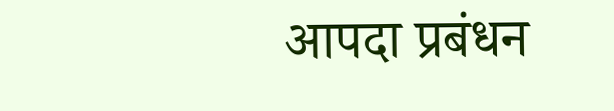आपदा प्रबंधन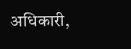अधिकारी,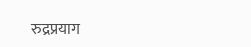रुद्रप्रयाग